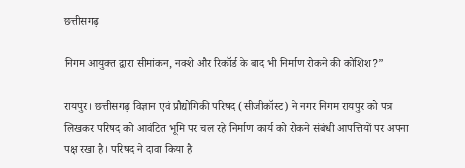छत्तीसगढ़

निगम आयुक्त द्वारा सीमांकन, नक्शे और रिकॉर्ड के बाद भी निर्माण रोकने की कोशिश?”

रायपुर। छत्तीसगढ़ विज्ञान एवं प्रौद्योगिकी परिषद (सीजीकॉस्ट) ने नगर निगम रायपुर को पत्र लिखकर परिषद को आवंटित भूमि पर चल रहे निर्माण कार्य को रोकने संबंधी आपत्तियों पर अपना पक्ष रखा है। परिषद ने दावा किया है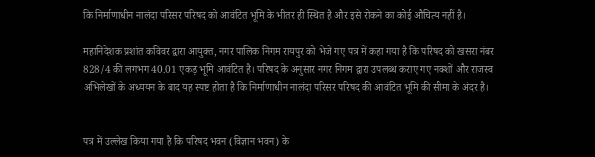कि निर्माणाधीन नालंदा परिसर परिषद को आवंटित भूमि के भीतर ही स्थित है और इसे रोकने का कोई औचित्य नहीं है।

महानिदेशक प्रशांत कविवर द्वारा आयुक्त, नगर पालिक निगम रायपुर को भेजे गए पत्र में कहा गया है कि परिषद को खसरा नंबर 828/4 की लगभग 40.01 एकड़ भूमि आवंटित है। परिषद के अनुसार नगर निगम द्वारा उपलब्ध कराए गए नक्शों और राजस्व अभिलेखों के अध्ययन के बाद यह स्पष्ट होता है कि निर्माणाधीन नालंदा परिसर परिषद की आवंटित भूमि की सीमा के अंदर है।


पत्र में उल्लेख किया गया है कि परिषद भवन (विज्ञान भवन) के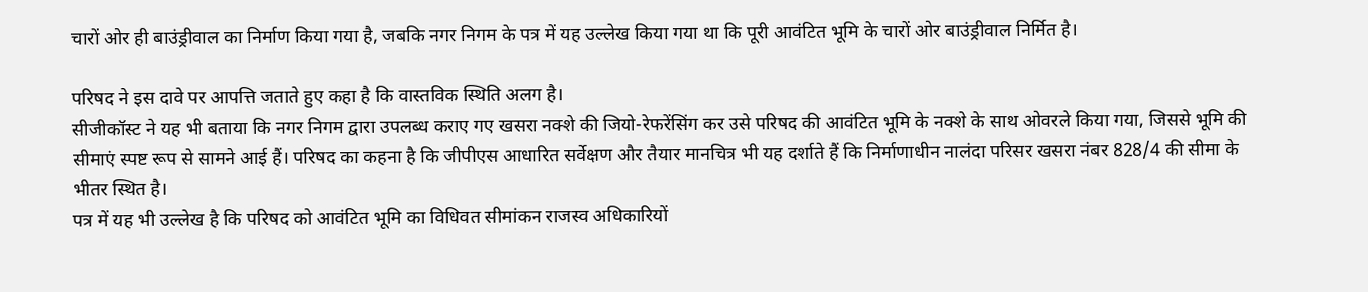चारों ओर ही बाउंड्रीवाल का निर्माण किया गया है, जबकि नगर निगम के पत्र में यह उल्लेख किया गया था कि पूरी आवंटित भूमि के चारों ओर बाउंड्रीवाल निर्मित है।

परिषद ने इस दावे पर आपत्ति जताते हुए कहा है कि वास्तविक स्थिति अलग है।
सीजीकॉस्ट ने यह भी बताया कि नगर निगम द्वारा उपलब्ध कराए गए खसरा नक्शे की जियो-रेफरेंसिंग कर उसे परिषद की आवंटित भूमि के नक्शे के साथ ओवरले किया गया, जिससे भूमि की सीमाएं स्पष्ट रूप से सामने आई हैं। परिषद का कहना है कि जीपीएस आधारित सर्वेक्षण और तैयार मानचित्र भी यह दर्शाते हैं कि निर्माणाधीन नालंदा परिसर खसरा नंबर 828/4 की सीमा के भीतर स्थित है।
पत्र में यह भी उल्लेख है कि परिषद को आवंटित भूमि का विधिवत सीमांकन राजस्व अधिकारियों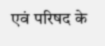एवं परिषद के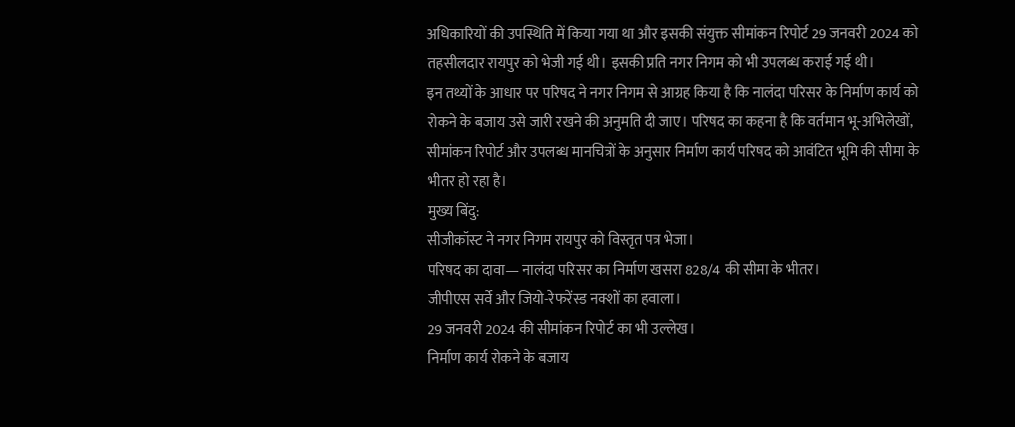अधिकारियों की उपस्थिति में किया गया था और इसकी संयुक्त सीमांकन रिपोर्ट 29 जनवरी 2024 को तहसीलदार रायपुर को भेजी गई थी। इसकी प्रति नगर निगम को भी उपलब्ध कराई गई थी।
इन तथ्यों के आधार पर परिषद ने नगर निगम से आग्रह किया है कि नालंदा परिसर के निर्माण कार्य को रोकने के बजाय उसे जारी रखने की अनुमति दी जाए। परिषद का कहना है कि वर्तमान भू-अभिलेखों, सीमांकन रिपोर्ट और उपलब्ध मानचित्रों के अनुसार निर्माण कार्य परिषद को आवंटित भूमि की सीमा के भीतर हो रहा है।
मुख्य बिंदु:
सीजीकॉस्ट ने नगर निगम रायपुर को विस्तृत पत्र भेजा।
परिषद का दावा— नालंदा परिसर का निर्माण खसरा 828/4 की सीमा के भीतर।
जीपीएस सर्वे और जियो-रेफरेंस्ड नक्शों का हवाला।
29 जनवरी 2024 की सीमांकन रिपोर्ट का भी उल्लेख।
निर्माण कार्य रोकने के बजाय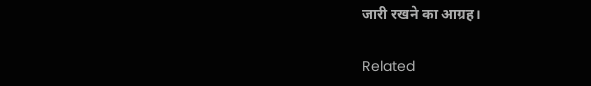जारी रखने का आग्रह।

Related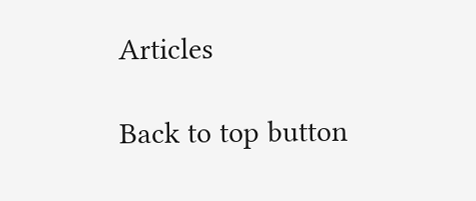Articles

Back to top button